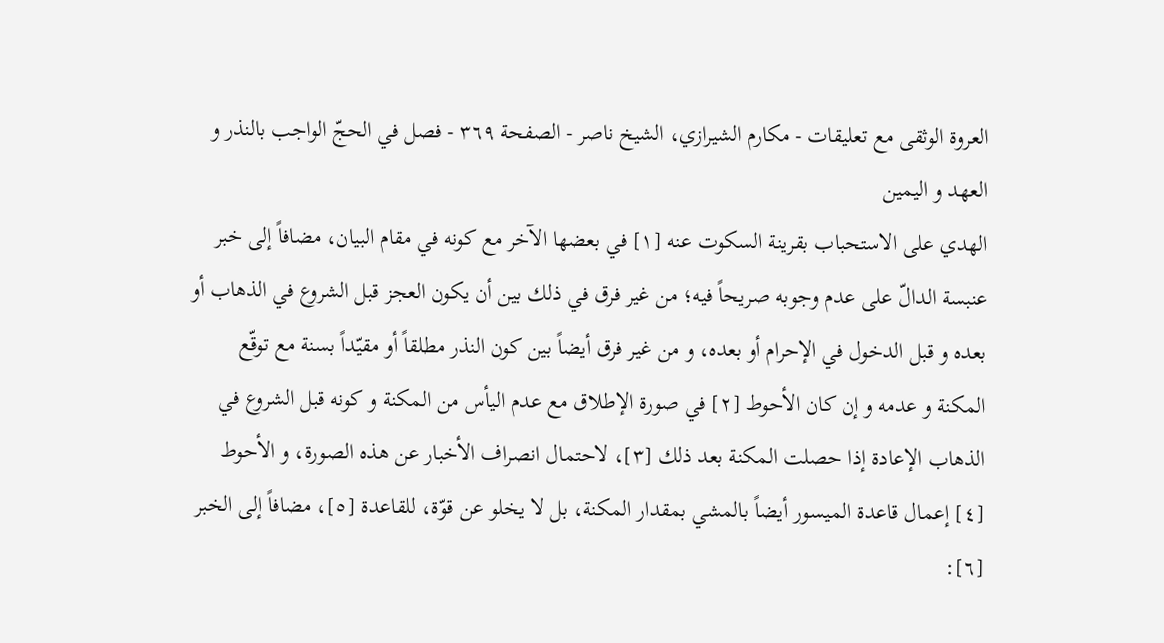العروة الوثقى مع تعليقات - مكارم الشيرازي، الشيخ ناصر - الصفحة ٣٦٩ - فصل في الحجّ الواجب بالنذر و العهد و اليمين
الهدي على الاستحباب بقرينة السكوت عنه [١] في بعضها الآخر مع كونه في مقام البيان، مضافاً إلى خبر عنبسة الدالّ على عدم وجوبه صريحاً فيه؛ من غير فرق في ذلك بين أن يكون العجز قبل الشروع في الذهاب أو بعده و قبل الدخول في الإحرام أو بعده، و من غير فرق أيضاً بين كون النذر مطلقاً أو مقيّداً بسنة مع توقّع المكنة و عدمه و إن كان الأحوط [٢] في صورة الإطلاق مع عدم اليأس من المكنة و كونه قبل الشروع في الذهاب الإعادة إذا حصلت المكنة بعد ذلك [٣]، لاحتمال انصراف الأخبار عن هذه الصورة، و الأحوط [٤] إعمال قاعدة الميسور أيضاً بالمشي بمقدار المكنة، بل لا يخلو عن قوّة، للقاعدة [٥]، مضافاً إلى الخبر [٦]: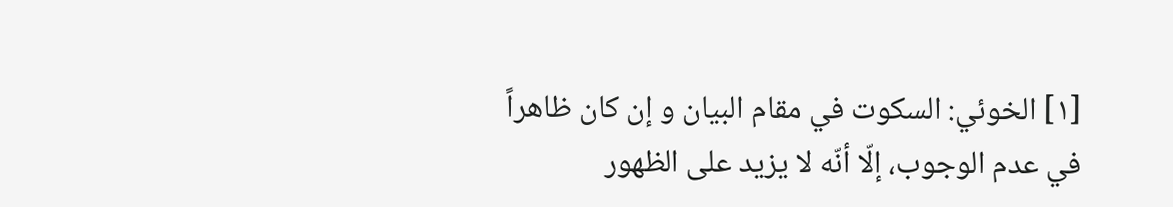[١] الخوئي: السكوت في مقام البيان و إن كان ظاهراً في عدم الوجوب، إلّا أنّه لا يزيد على الظهور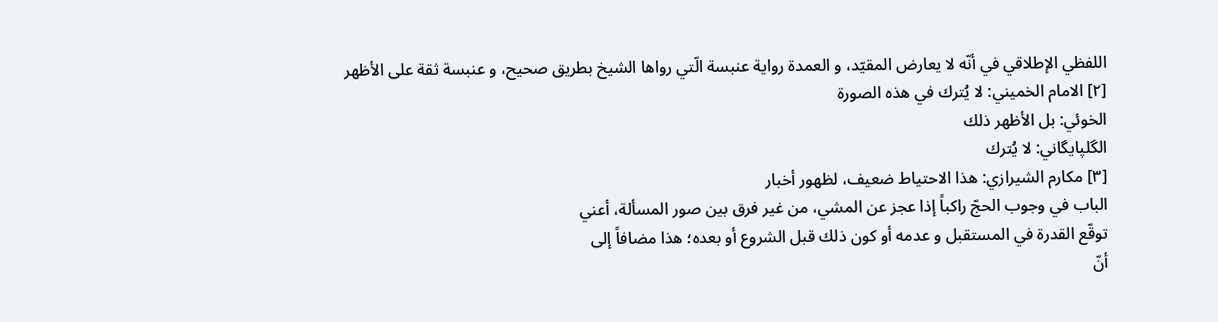اللفظي الإطلاقي في أنّه لا يعارض المقيّد، و العمدة رواية عنبسة الّتي رواها الشيخ بطريق صحيح، و عنبسة ثقة على الأظهر
[٢] الامام الخميني: لا يُترك في هذه الصورة
الخوئي: بل الأظهر ذلك
الگلپايگاني: لا يُترك
[٣] مكارم الشيرازي: هذا الاحتياط ضعيف، لظهور أخبار
الباب في وجوب الحجّ راكباً إذا عجز عن المشي، من غير فرق بين صور المسألة، أعني
توقّع القدرة في المستقبل و عدمه أو كون ذلك قبل الشروع أو بعده؛ هذا مضافاً إلى
أنّ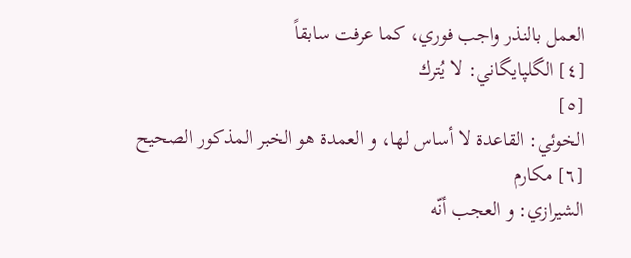العمل بالنذر واجب فوري، كما عرفت سابقاً
[٤] الگلپايگاني: لا يُترك
[٥]
الخوئي: القاعدة لا أساس لها، و العمدة هو الخبر المذكور الصحيح
[٦] مكارم
الشيرازي: و العجب أنّه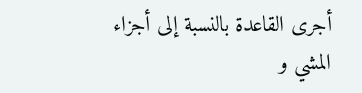أجرى القاعدة بالنسبة إلى أجزاء المشي و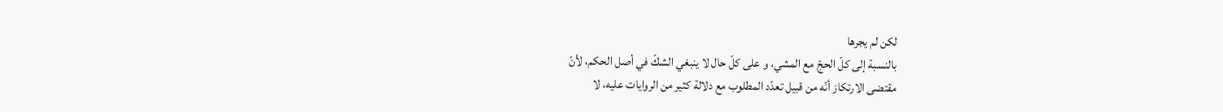لكن لم يجرها
بالنسبة إلى كلّ الحجّ مع المشي، و على كلّ حال لا ينبغي الشكّ في أصل الحكم، لأنّ
مقتضى الارتكاز أنّه من قبيل تعدّد المطلوب مع دلالة كثير من الروايات عليه، لا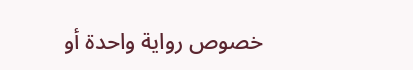خصوص رواية واحدة أو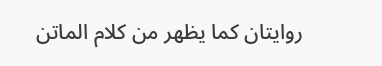روايتان كما يظهر من كلام الماتن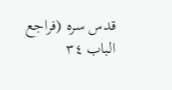قدس سره (فراجع الباب ٣٤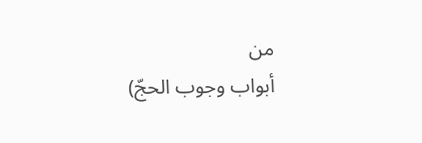من
أبواب وجوب الحجّ)